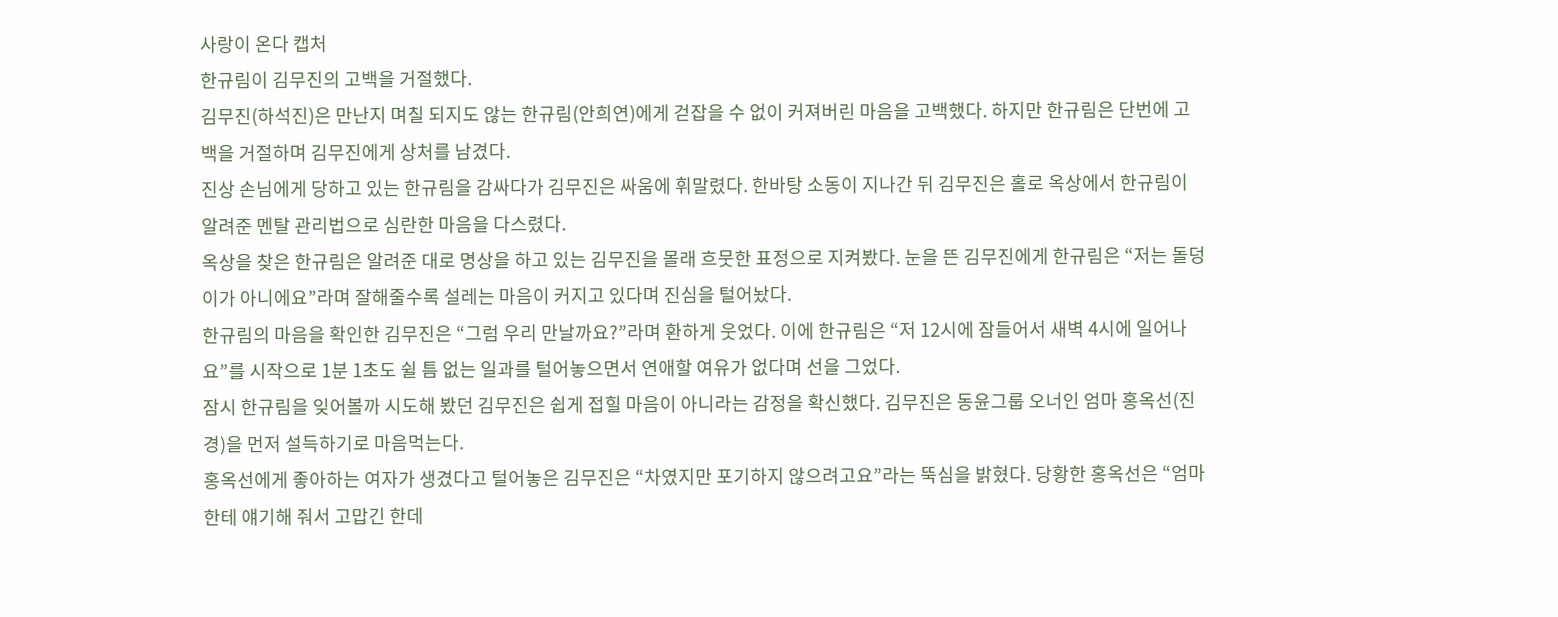사랑이 온다 캡처
한규림이 김무진의 고백을 거절했다.
김무진(하석진)은 만난지 며칠 되지도 않는 한규림(안희연)에게 걷잡을 수 없이 커져버린 마음을 고백했다. 하지만 한규림은 단번에 고백을 거절하며 김무진에게 상처를 남겼다.
진상 손님에게 당하고 있는 한규림을 감싸다가 김무진은 싸움에 휘말렸다. 한바탕 소동이 지나간 뒤 김무진은 홀로 옥상에서 한규림이 알려준 멘탈 관리법으로 심란한 마음을 다스렸다.
옥상을 찾은 한규림은 알려준 대로 명상을 하고 있는 김무진을 몰래 흐뭇한 표정으로 지켜봤다. 눈을 뜬 김무진에게 한규림은 “저는 돌덩이가 아니에요”라며 잘해줄수록 설레는 마음이 커지고 있다며 진심을 털어놨다.
한규림의 마음을 확인한 김무진은 “그럼 우리 만날까요?”라며 환하게 웃었다. 이에 한규림은 “저 12시에 잠들어서 새벽 4시에 일어나요”를 시작으로 1분 1초도 쉴 틈 없는 일과를 털어놓으면서 연애할 여유가 없다며 선을 그었다.
잠시 한규림을 잊어볼까 시도해 봤던 김무진은 쉽게 접힐 마음이 아니라는 감정을 확신했다. 김무진은 동윤그룹 오너인 엄마 홍옥선(진경)을 먼저 설득하기로 마음먹는다.
홍옥선에게 좋아하는 여자가 생겼다고 털어놓은 김무진은 “차였지만 포기하지 않으려고요”라는 뚝심을 밝혔다. 당황한 홍옥선은 “엄마한테 얘기해 줘서 고맙긴 한데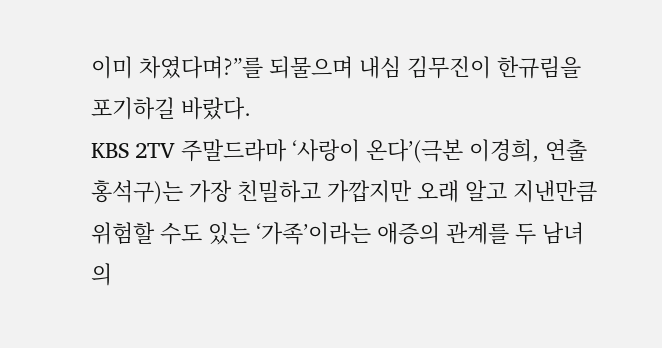이미 차였다며?”를 되물으며 내심 김무진이 한규림을 포기하길 바랐다.
KBS 2TV 주말드라마 ‘사랑이 온다’(극본 이경희, 연출 홍석구)는 가장 친밀하고 가깝지만 오래 알고 지낸만큼 위험할 수도 있는 ‘가족’이라는 애증의 관계를 두 남녀의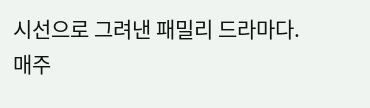시선으로 그려낸 패밀리 드라마다.
매주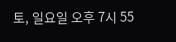토, 일요일 오후 7시 55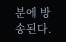분에 방송된다.